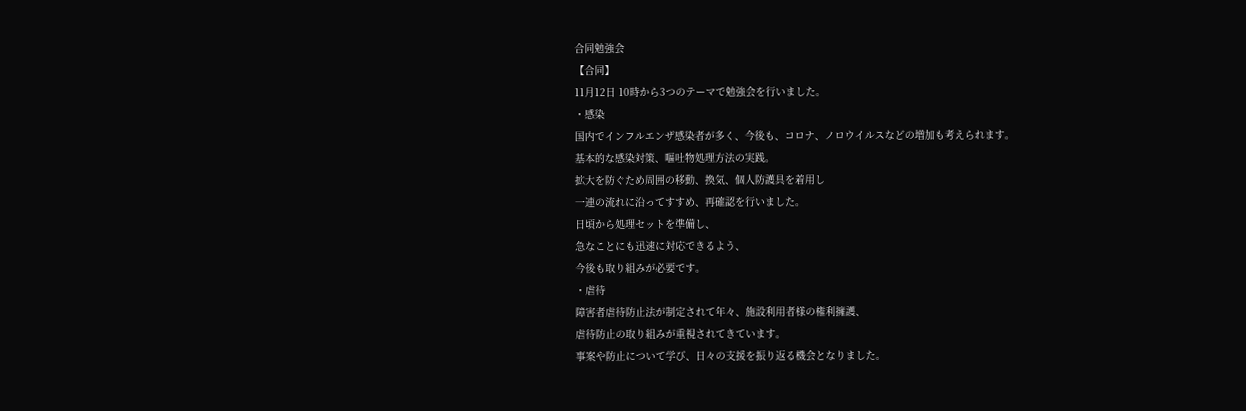合同勉強会
【合同】
11月12日 10時から3つのテーマで勉強会を行いました。
・感染
国内でインフルエンザ感染者が多く、今後も、コロナ、ノロウイルスなどの増加も考えられます。
基本的な感染対策、嘔吐物処理方法の実践。
拡大を防ぐため周囲の移動、換気、個人防護具を着用し
一連の流れに沿ってすすめ、再確認を行いました。
日頃から処理セットを準備し、
急なことにも迅速に対応できるよう、
今後も取り組みが必要です。
・虐待
障害者虐待防止法が制定されて年々、施設利用者様の権利擁護、
虐待防止の取り組みが重視されてきています。
事案や防止について学び、日々の支援を振り返る機会となりました。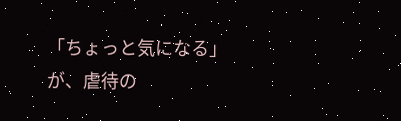「ちょっと気になる」が、虐待の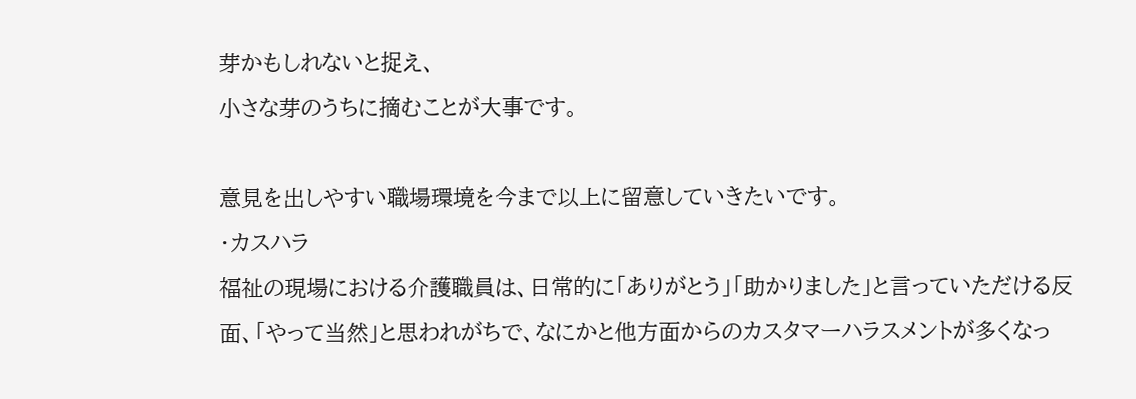芽かもしれないと捉え、
小さな芽のうちに摘むことが大事です。

意見を出しやすい職場環境を今まで以上に留意していきたいです。
・カスハラ
福祉の現場における介護職員は、日常的に「ありがとう」「助かりました」と言っていただける反面、「やって当然」と思われがちで、なにかと他方面からのカスタマーハラスメントが多くなっ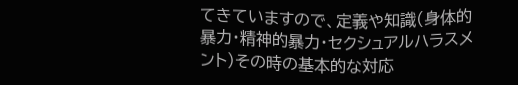てきていますので、定義や知識(身体的暴力・精神的暴力・セクシュアルハラスメント)その時の基本的な対応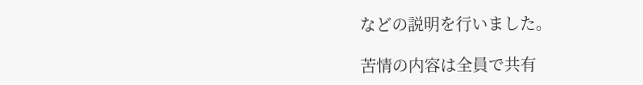などの説明を行いました。

苦情の内容は全員で共有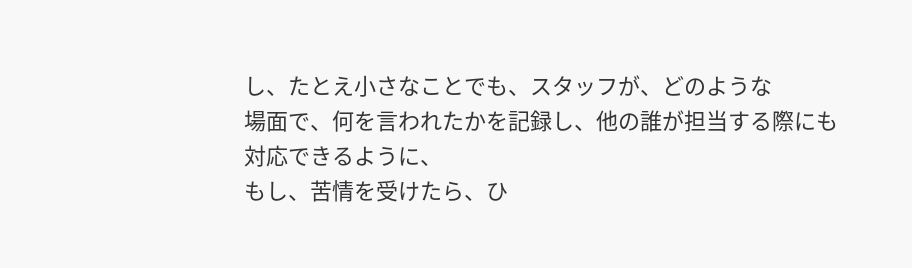し、たとえ小さなことでも、スタッフが、どのような
場面で、何を言われたかを記録し、他の誰が担当する際にも対応できるように、
もし、苦情を受けたら、ひ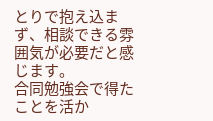とりで抱え込まず、相談できる雰囲気が必要だと感じます。
合同勉強会で得たことを活か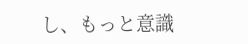し、もっと意識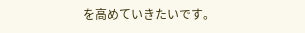を高めていきたいです。